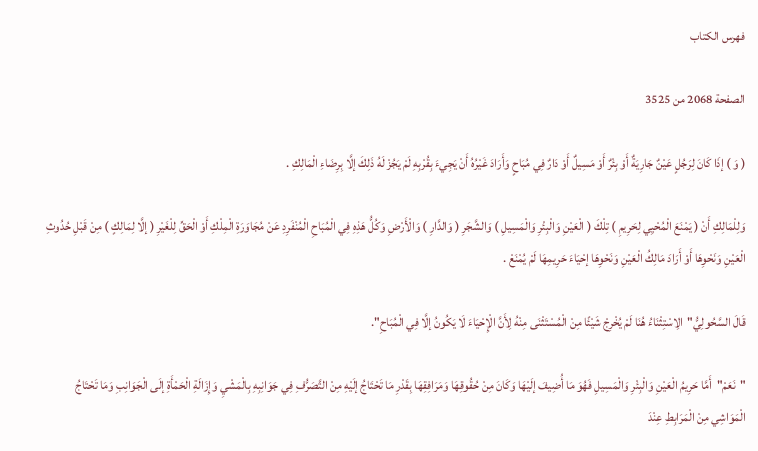فهرس الكتاب

الصفحة 2068 من 3525

( وَ ) إذَا كَانَ لِرَجُلٍ عَيْنٌ جَارِيَةٌ أَوْ بِئْرٌ أَوْ مَسِيلٌ أَوْ دَارٌ فِي مُبَاحٍ وَأَرَادَ غَيْرُهُ أَنْ يَجِيءَ بِقُرْبِهِ لَمْ يَجُزْ لَهُ ذَلِكَ إلَّا بِرِضَاءِ الْمَالِكِ .

وَلِلْمَالِكِ أَنْ ( يَمْنَعَ الْمُحْيِي لِحَرِيمِ ) تِلْكَ ( الْعَيْنِ وَالْبِئْرِ وَالْمَسِيلِ ) وَالشَّجَرِ ( وَالدَّارِ ) وَالْأَرْضِ وَكُلُّ هَذِهِ فِي الْمُبَاحِ الْمُنْفَرِدِ عَنْ مُجَاوَرَةِ الْمِلْكِ أَوْ الْحَقِّ لِلْغَيْرِ ( إلَّا لِمَالِكٍ ) مِنْ قَبْلِ حُدُوثِ الْعَيْنِ وَنَحْوِهَا أَوْ أَرَادَ مَالِكُ الْعَيْنِ وَنَحْوِهَا إحْيَاءَ حَرِيمِهَا لَمْ يُمْنَعْ .

قَالَ السَّحُولِيُّ"الِاسْتِثْنَاءُ هُنَا لَمْ يُخْرِجْ شَيْئًا مِنْ الْمُسْتَثْنَى مِنْهُ لِأَنَّ الْإِحْيَاءَ لَا يَكُونُ إلَّا فِي الْمُبَاحِ".

"نَعَمْ"أَمَّا حَرِيمُ الْعَيْنِ وَالْبِئْرِ وَالْمَسِيلِ فَهُوَ مَا أُضِيفَ إلَيْهَا وَكَانَ مِنْ حُقُوقِهَا وَمَرَافِقِهَا بِقَدْرِ مَا تَحْتَاجُ إلَيْهِ مِنْ التَّصَرُّفِ فِي جَوَانِبِهِ بِالْمَشْيِ وَإِزَالَةِ الْحَمْأَةِ إلَى الْجَوَانِبِ وَمَا تَحْتَاجُ الْمَوَاشِي مِنْ الْمَرَابِطِ عِنْدَ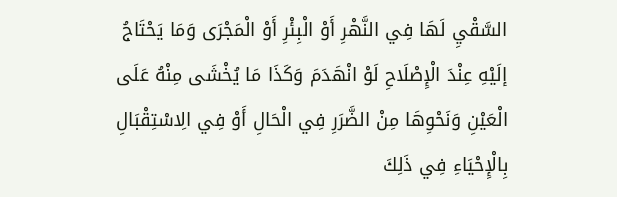السَّقْيِ لَهَا فِي النَّهْرِ أَوْ الْبِئْرِ أَوْ الْمَجْرَى وَمَا يَحْتَاجُ إلَيْهِ عِنْدَ الْإِصْلَاحِ لَوْ انْهَدَمَ وَكَذَا مَا يُخْشَى مِنْهُ عَلَى الْعَيْنِ وَنَحْوِهَا مِنْ الضَّرَرِ فِي الْحَالِ أَوْ فِي الِاسْتِقْبَالِ بِالْإِحْيَاءِ فِي ذَلِكَ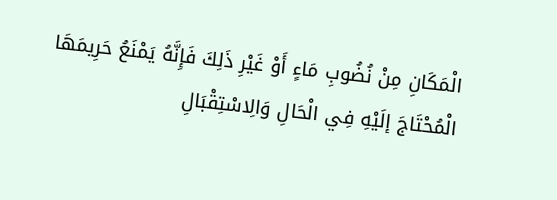الْمَكَانِ مِنْ نُضُوبِ مَاءٍ أَوْ غَيْرِ ذَلِكَ فَإِنَّهُ يَمْنَعُ حَرِيمَهَا الْمُحْتَاجَ إلَيْهِ فِي الْحَالِ وَالِاسْتِقْبَالِ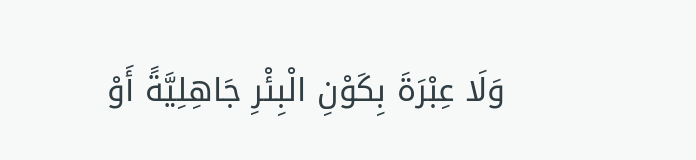وَلَا عِبْرَةَ بِكَوْنِ الْبِئْرِ جَاهِلِيَّةً أَوْ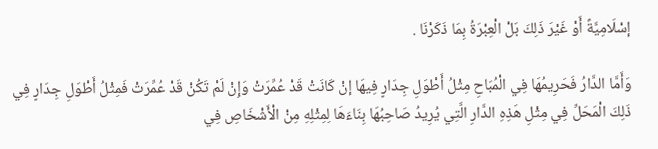إسْلَامِيَّةً أَوْ غَيْرَ ذَلِكَ بَلْ الْعِبْرَةُ بِمَا ذَكَرْنَا .

وَأَمَّا الدَّارُ فَحَرِيمُهَا فِي الْمُبَاحِ مِثْلُ أَطْوَلِ جِدَارٍ فِيهَا إنْ كَانَتْ قَدْ عُمِّرَتْ وَإِنْ لَمْ تَكُنْ قَدْ عُمِّرَتْ فَمِثْلُ أَطْوَلِ جِدَارٍ فِي ذَلِكَ الْمَحَلِّ فِي مِثْلِ هَذِهِ الدَّارِ الَّتِي يُرِيدُ صَاحِبُهَا بِنَاءَهَا لِمِثْلِهِ مِنْ الْأَشْخَاصِ فِي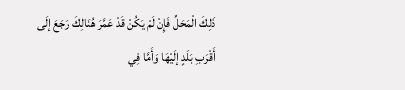ذَلِكَ الْمَحَلِّ فَإِنْ لَمْ يَكُنْ قَدْ عَمَّرَ هُنَالِكَ رَجَعَ إلَى أَقْرَبِ بَلَدٍ إلَيْهَا وَأَمَّا فِي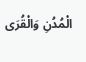الْمُدُنِ وَالْقُرَى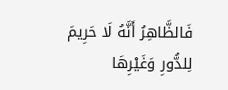فَالظَّاهِرُ أَنَّهُ لَا حَرِيمَ لِلدُّورِ وَغَيْرِهَا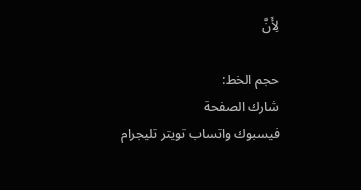لِأَنَّ

حجم الخط:
شارك الصفحة
فيسبوك واتساب تويتر تليجرام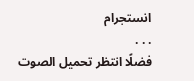انستجرام
. . .
فضلًا انتظر تحميل الصوت